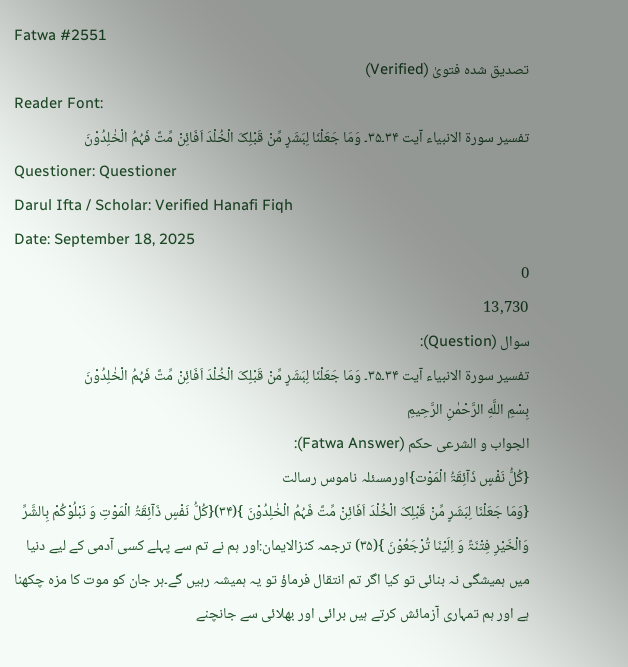Fatwa #2551
تصدیق شدہ فتویٰ (Verified)
Reader Font:
تفسیر سورۃ الانبیاء آیت ۳۴۔۳۵۔ وَمَا جَعَلْنَا لِبَشَرٍ مِّنْ قَبْلِکَ الْخُلْدَ اَفَائِنْ مِّتَّ فَہُمُ الْخٰلِدُوْنَ
Questioner: Questioner
Darul Ifta / Scholar: Verified Hanafi Fiqh
Date: September 18, 2025
0
13,730
سوال (Question):
تفسیر سورۃ الانبیاء آیت ۳۴۔۳۵۔ وَمَا جَعَلْنَا لِبَشَرٍ مِّنْ قَبْلِکَ الْخُلْدَ اَفَائِنْ مِّتَّ فَہُمُ الْخٰلِدُوْنَ
بِسْمِ اللَّهِ الرَّحْمٰنِ الرَّحِيمِ
الجواب و الشرعی حکم (Fatwa Answer):
{کُلُّ نَفْسٍ ذَآئِقَۃُ الْمَوْت}اورمسئلہ ناموس رسالت
{وَمَا جَعَلْنَا لِبَشَرٍ مِّنْ قَبْلِکَ الْخُلْدَ اَفَائِنْ مِّتَّ فَہُمُ الْخٰلِدُوْنَ }(۳۴){کُلُّ نَفْسٍ ذَآئِقَۃُ الْمَوْتِ وَ نَبْلُوْکُمْ بِالشَّرِّ وَالْخَیْرِ فِتْنَۃً وَ اِلَیْنَا تُرْجَعُوْنَ }(۳۵) ترجمہ کنزالایمان:اور ہم نے تم سے پہلے کسی آدمی کے لیے دنیا میں ہمیشگی نہ بنائی تو کیا اگر تم انتقال فرماؤ تو یہ ہمیشہ رہیں گے۔ہر جان کو موت کا مزہ چکھنا ہے اور ہم تمہاری آزمائش کرتے ہیں برائی اور بھلائی سے جانچنے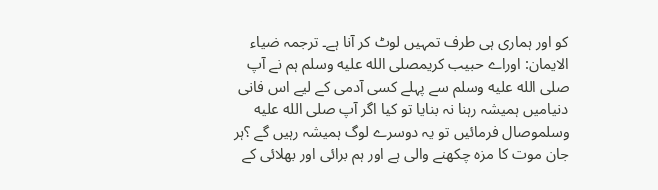کو اور ہماری ہی طرف تمہیں لوٹ کر آنا ہے۔ ترجمہ ضیاء الایمان: اوراے حبیب کریمصلى الله عليه وسلم ہم نے آپ صلى الله عليه وسلم سے پہلے کسی آدمی کے لیے اس فانی دنیامیں ہمیشہ رہنا نہ بنایا تو کیا اگر آپ صلى الله عليه وسلموصال فرمائیں تو یہ دوسرے لوگ ہمیشہ رہیں گے ؟ہر جان موت کا مزہ چکھنے والی ہے اور ہم برائی اور بھلائی کے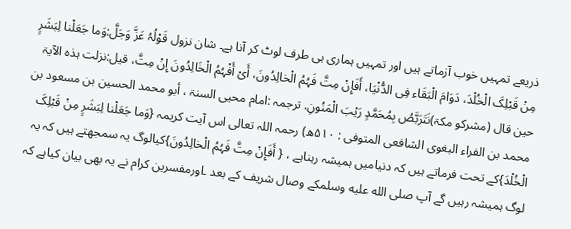ذریعے تمہیں خوب آزماتے ہیں اور تمہیں ہماری ہی طرف لوٹ کر آنا ہے۔ شان نزول قَوْلُہُ عَزَّ وَجَلَّ:وَما جَعَلْنا لِبَشَرٍ مِنْ قَبْلِکَ الْخُلْدَ، دَوَامَ الْبَقَاء فِی الدُّنْیَا، أَفَإِنْ مِتَّ فَہُمُ الْخالِدُونَ، أَیْ أَفْہُمُ الْخَالِدُونَ إِنْ مِتَّ، قیل:نزلت ہذہ الآیۃ حین قال (مشرکو مکۃ)نَتَرَبَّصُ بِمُحَمَّدٍ رَیْبَ الْمَنُونِ. ترجمہ :امام محیی السنۃ ، أبو محمد الحسین بن مسعود بن محمد بن الفراء البغوی الشافعی المتوفی : ۵۱۰ھ) رحمہ اللہ تعالی اس آیت کریمہ {وَما جَعَلْنا لِبَشَرٍ مِنْ قَبْلِکَ الْخُلْدَ}کے تحت فرماتے ہیں کہ دنیامیں ہمیشہ رہناہے ، { أَفَإِنْ مِتَّ فَہُمُ الْخالِدُونَ}کیالوگ یہ سمجھتے ہیں کہ یہ لوگ ہمیشہ رہیں گے آپ صلى الله عليه وسلمکے وصال شریف کے بعد ۔اورمفسرین کرام نے یہ بھی بیان کیاہے کہ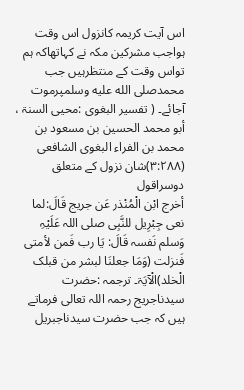اس آیت کریمہ کانزول اس وقت ہواجب مشرکین مکہ نے کہاتھاکہ ہم تواس وقت کے منتظرہیں جب محمدصلى الله عليه وسلمپرموت آجائے۔ ( تفسیر البغوی :محیی السنۃ ، أبو محمد الحسین بن مسعود بن محمد بن الفراء البغوی الشافعی (۳:۲۸۸)شان نزول کے متعلق دوسراقول
أخرج ابْن الْمُنْذر عَن جریج قَالَ:لما نعی جِبْرِیل للنَّبِی صلی اللہ عَلَیْہِ وَسلم نَفسہ قَالَ: یَا رب فَمن لأمتی فَنزلت (وَمَا جعلنَا لبشر من قبلک الْخلد)الْآیَۃ۔ ترجمہ :حضرت سیدناجریج رحمہ اللہ تعالی فرماتے ہیں کہ جب حضرت سیدناجبریل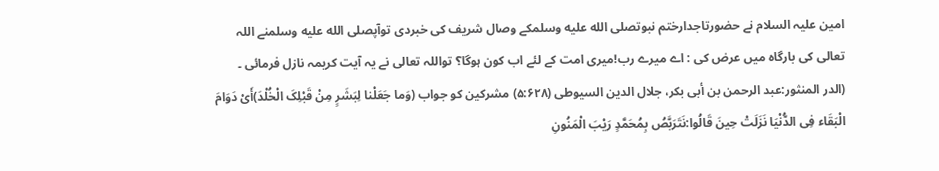امین علیہ السلام نے حضورتاجدارختم نبوتصلى الله عليه وسلمکے وصال شریف کی خبردی توآپصلى الله عليه وسلمنے اللہ تعالی کی بارگاہ میں عرض کی : اے میرے رب!میری امت کے لئے اب کون ہوگا؟ تواللہ تعالی نے یہ آیت کریمہ نازل فرمائی ۔ (الدر المنثور:عبد الرحمن بن أبی بکر، جلال الدین السیوطی (۵:۶۲۸) مشرکین کو جواب (وَما جَعَلْنا لِبَشَرٍ مِنْ قَبْلِکَ الْخُلْدَ)أَیْ دَوَامَ الْبَقَاء فِی الدُّنْیَا نَزَلَتْ حِینَ قَالُوا:نَتَرَبَّصُ بِمُحَمَّدٍ رَیْبَ الْمَنُونِ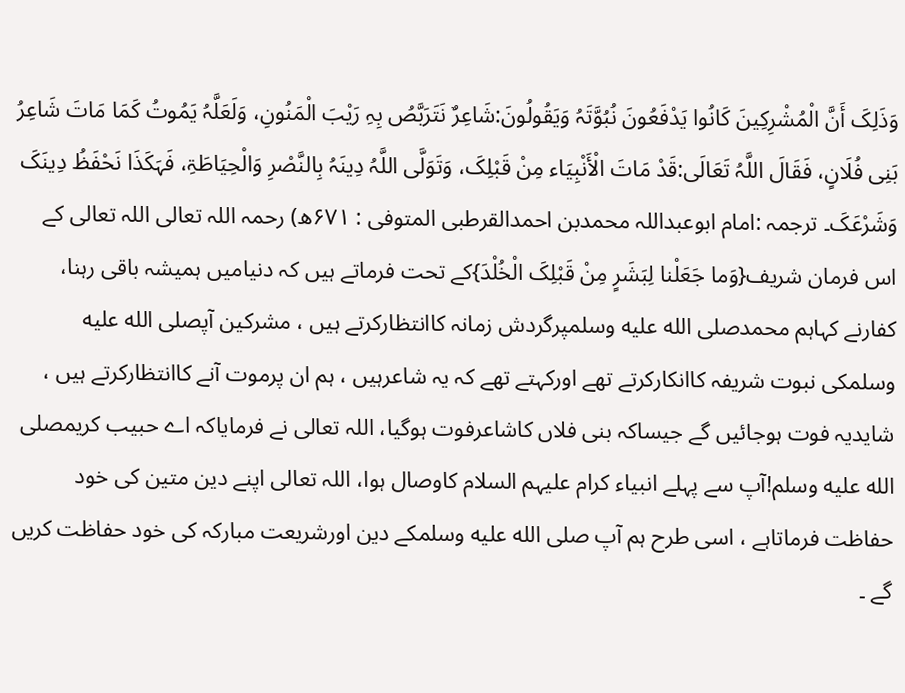وَذَلِکَ أَنَّ الْمُشْرِکِینَ کَانُوا یَدْفَعُونَ نُبُوَّتَہُ وَیَقُولُونَ:شَاعِرٌ نَتَرَبَّصُ بِہِ رَیْبَ الْمَنُونِ، وَلَعَلَّہُ یَمُوتُ کَمَا مَاتَ شَاعِرُ بَنِی فُلَانٍ، فَقَالَ اللَّہُ تَعَالَی:قَدْ مَاتَ الْأَنْبِیَاء مِنْ قَبْلِکَ، وَتَوَلَّی اللَّہُ دِینَہُ بِالنَّصْرِ وَالْحِیَاطَۃِ، فَہَکَذَا نَحْفَظُ دِینَکَ وَشَرْعَکَ۔ ترجمہ :امام ابوعبداللہ محمدبن احمدالقرطبی المتوفی : ۶۷۱ھ) رحمہ اللہ تعالی اللہ تعالی کے اس فرمان شریف{وَما جَعَلْنا لِبَشَرٍ مِنْ قَبْلِکَ الْخُلْدَ}کے تحت فرماتے ہیں کہ دنیامیں ہمیشہ باقی رہنا، کفارنے کہاہم محمدصلى الله عليه وسلمپرگردش زمانہ کاانتظارکرتے ہیں ، مشرکین آپصلى الله عليه وسلمکی نبوت شریفہ کاانکارکرتے تھے اورکہتے تھے کہ یہ شاعرہیں ، ہم ان پرموت آنے کاانتظارکرتے ہیں ، شایدیہ فوت ہوجائیں گے جیساکہ بنی فلاں کاشاعرفوت ہوگیا، اللہ تعالی نے فرمایاکہ اے حبیب کریمصلى الله عليه وسلم!آپ سے پہلے انبیاء کرام علیہم السلام کاوصال ہوا، اللہ تعالی اپنے دین متین کی خود حفاظت فرماتاہے ، اسی طرح ہم آپ صلى الله عليه وسلمکے دین اورشریعت مبارکہ کی خود حفاظت کریں گے ۔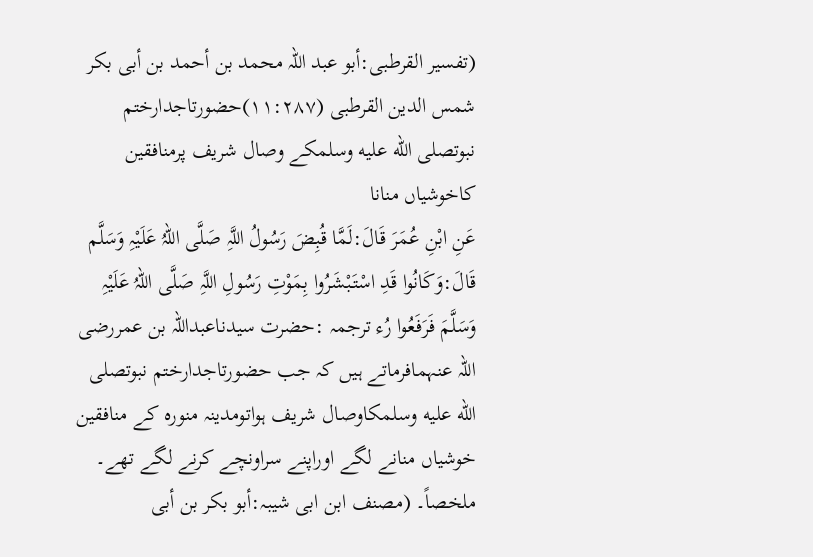(تفسیر القرطبی:أبو عبد اللہ محمد بن أحمد بن أبی بکر شمس الدین القرطبی (۱۱:۲۸۷)حضورتاجدارختم نبوتصلى الله عليه وسلمکے وصال شریف پرمنافقین کاخوشیاں منانا
عَنِ ابْنِ عُمَرَ قَالَ:لَمَّا قُبِضَ رَسُولُ اللَّہِ صَلَّی اللہُ عَلَیْہِ وَسَلَّم قَالَ:وَکَانُوا قَدِ اسْتَبْشَرُوا بِمَوْتِ رَسُولِ اللَّہِ صَلَّی اللہُ عَلَیْہِ وَسَلَّمَ فَرَفَعُوا رُء ترجمہ :حضرت سیدناعبداللہ بن عمررضی اللہ عنہمافرماتے ہیں کہ جب حضورتاجدارختم نبوتصلى الله عليه وسلمکاوصال شریف ہواتومدینہ منورہ کے منافقین خوشیاں منانے لگے اوراپنے سراونچے کرنے لگے تھے۔ ملخصاً۔ (مصنف ابن ابی شیبہ:أبو بکر بن أبی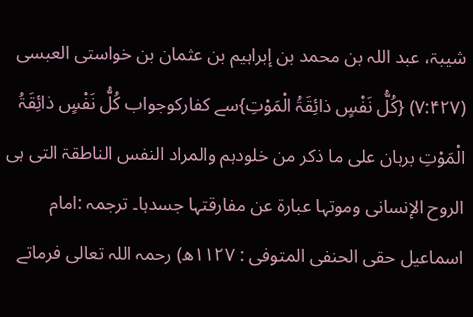شیبۃ، عبد اللہ بن محمد بن إبراہیم بن عثمان بن خواستی العبسی (۷:۴۲۷) {کُلُّ نَفْسٍ ذائِقَۃُ الْمَوْتِ}سے کفارکوجواب کُلُّ نَفْسٍ ذائِقَۃُ الْمَوْتِ برہان علی ما ذکر من خلودہم والمراد النفس الناطقۃ التی ہی الروح الإنسانی وموتہا عبارۃ عن مفارقتہا جسدہا۔ ترجمہ :امام اسماعیل حقی الحنفی المتوفی : ۱۱۲۷ھ) رحمہ اللہ تعالی فرماتے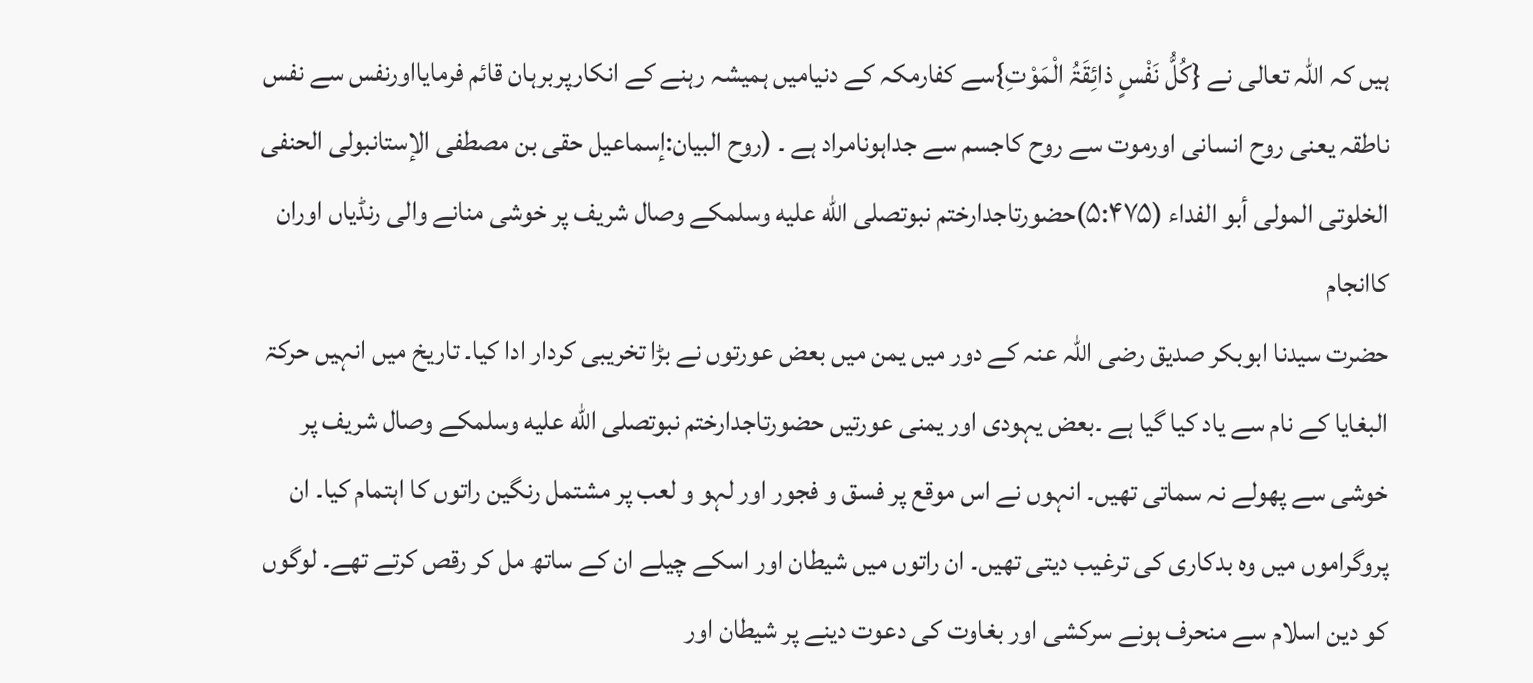ہیں کہ اللہ تعالی نے {کُلُّ نَفْسٍ ذائِقَۃُ الْمَوْتِ}سے کفارمکہ کے دنیامیں ہمیشہ رہنے کے انکارپربرہان قائم فرمایااورنفس سے نفس ناطقہ یعنی روح انسانی اورموت سے روح کاجسم سے جداہونامراد ہے ۔ (روح البیان:إسماعیل حقی بن مصطفی الإستانبولی الحنفی الخلوتی المولی أبو الفداء (۵:۴۷۵)حضورتاجدارختم نبوتصلى الله عليه وسلمکے وصال شریف پر خوشی منانے والی رنڈیاں اوران کاانجام
حضرت سیدنا ابوبکر صدیق رضی اللہ عنہ کے دور میں یمن میں بعض عورتوں نے بڑا تخریبی کردار ادا کیا۔ تاریخ میں انہیں حرکۃ البغایا کے نام سے یاد کیا گیا ہے ۔بعض یہودی اور یمنی عورتیں حضورتاجدارختم نبوتصلى الله عليه وسلمکے وصال شریف پر خوشی سے پھولے نہ سماتی تھیں۔ انہوں نے اس موقع پر فسق و فجور اور لہو و لعب پر مشتمل رنگین راتوں کا اہتمام کیا۔ ان پروگراموں میں وہ بدکاری کی ترغیب دیتی تھیں۔ ان راتوں میں شیطان اور اسکے چیلے ان کے ساتھ مل کر رقص کرتے تھے۔ لوگوں کو دین اسلام سے منحرف ہونے سرکشی اور بغاوت کی دعوت دینے پر شیطان اور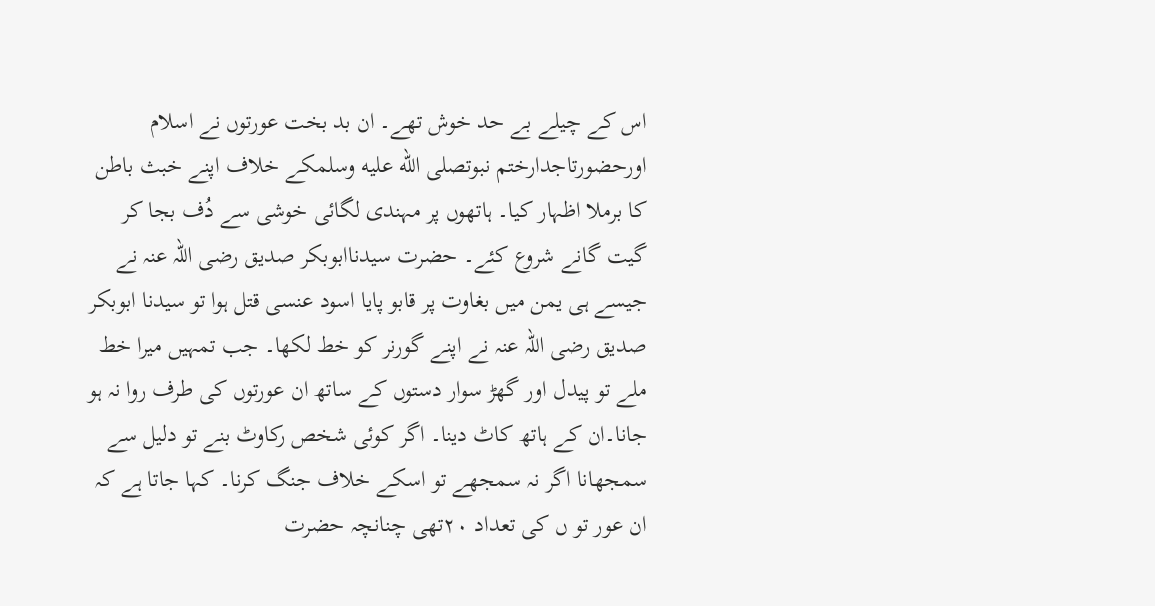اس کے چیلے بے حد خوش تھے۔ ان بد بخت عورتوں نے اسلام اورحضورتاجدارختم نبوتصلى الله عليه وسلمکے خلاف اپنے خبث باطن کا برملا اظہار کیا۔ ہاتھوں پر مہندی لگائی خوشی سے دُف بجا کر گیت گانے شروع کئے۔ حضرت سیدناابوبکر صدیق رضی اللہ عنہ نے جیسے ہی یمن میں بغاوت پر قابو پایا اسود عنسی قتل ہوا تو سیدنا ابوبکر صدیق رضی اللہ عنہ نے اپنے گورنر کو خط لکھا۔ جب تمہیں میرا خط ملے تو پیدل اور گھڑ سوار دستوں کے ساتھ ان عورتوں کی طرف روا نہ ہو جانا۔ان کے ہاتھ کاٹ دینا۔ اگر کوئی شخص رکاوٹ بنے تو دلیل سے سمجھانا اگر نہ سمجھے تو اسکے خلاف جنگ کرنا۔ کہا جاتا ہے کہ ان عور تو ں کی تعداد ۲۰تھی چنانچہ حضرت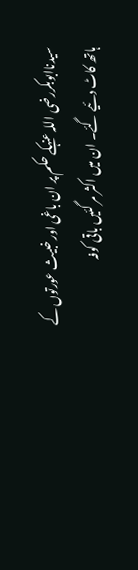سیدناابوبکررضی اللہ عنہکے حکم پر ان باغی اور خبیث عورتوں کے ہاتھ کاٹ دئیے گئے۔ ان میں اکثر مر گئیں باقی کوفہ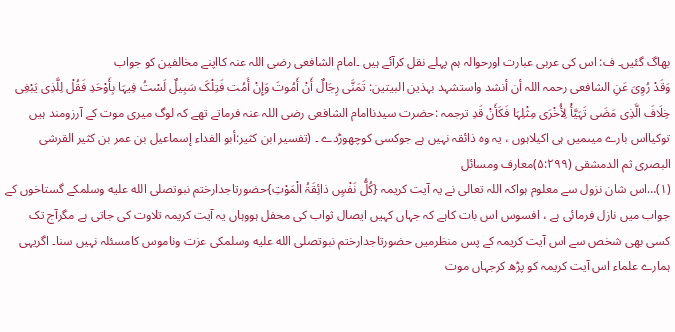بھاگ گئیں۔ ف: اس کی عربی عبارت اورحوالہ ہم پہلے نقل کرآئے ہیں ۔امام الشافعی رضی اللہ عنہ کااپنے مخالفین کو جواب
وَقَدْ رُوِیَ عَنِ الشافعی رحمہ اللہ أن أنشد واستشہد بہذین البیتین: تَمَنَّی رِجَالٌ أَنْ أَمُوتَ وَإِنْ أَمُت فَتِلْکَ سَبِیلٌ لَسْتُ فِیہَا بِأَوْحَدِ فَقُلْ لِلَّذِی یَبْغِی خِلَافَ الَّذِی مَضَی تَہَیَّأْ لِأُخْرَی مِثْلِہَا فَکَأَنْ قَدِ ترجمہ :حضرت سیدناامام الشافعی رضی اللہ عنہ فرماتے تھے کہ لوگ میری موت کے آرزومند ہیں توکیااس بارے میںمیں ہی اکیلاہوں ، یہ وہ ذائقہ نہیں ہے جوکسی کوچھوڑدے ۔ (تفسیر ابن کثیر:أبو الفداء إسماعیل بن عمر بن کثیر القرشی البصری ثم الدمشقی (۵:۲۹۹)معارف ومسائل
(۱)…اس شان نزول سے معلوم ہواکہ اللہ تعالی نے یہ آیت کریمہ {کُلُّ نَفْسٍ ذائِقَۃُ الْمَوْتِ}حضورتاجدارختم نبوتصلى الله عليه وسلمکے گستاخوں کے جواب میں نازل فرمائی ہے ، افسوس اس بات کاہے کہ جہاں کہیں ایصال ثواب کی محفل ہووہاں یہ آیت کریمہ تلاوت کی جاتی ہے مگرآج تک کسی بھی شخص سے اس آیت کریمہ کے پس منظرمیں حضورتاجدارختم نبوتصلى الله عليه وسلمکی عزت وناموس کامسئلہ نہیں سنا۔ اگریہی ہمارے علماء اس آیت کریمہ کو پڑھ کرجہاں موت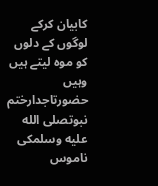کابیان کرکے لوگوں کے دلوں کو موہ لیتے ہیں وہیں حضورتاجدارختم نبوتصلى الله عليه وسلمکی ناموس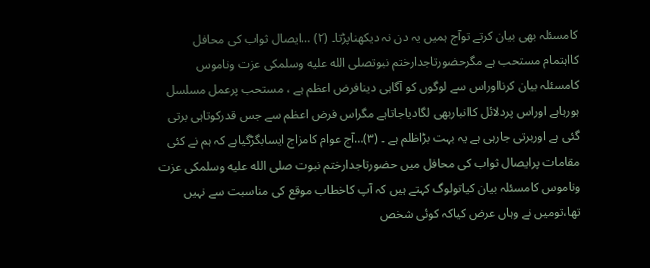کامسئلہ بھی بیان کرتے توآج ہمیں یہ دن نہ دیکھناپڑتا۔ (۲) …ایصال ثواب کی محافل کااہتمام مستحب ہے مگرحضورتاجدارختم نبوتصلى الله عليه وسلمکی عزت وناموس کامسئلہ بیان کرنااوراس سے لوگوں کو آگاہی دینافرض اعظم ہے ، مستحب پرعمل مسلسل ہورہاہے اوراس پردلائل کاانباربھی لگادیاجاتاہے مگراس فرض اعظم سے جس قدرکوتاہی برتی گئی ہے اوربرتی جارہی ہے یہ بہت بڑاظلم ہے ۔ (۳)…آج عوام کامزاج ایسابگڑگیاہے کہ ہم نے کئی مقامات پرایصال ثواب کی محافل میں حضورتاجدارختم نبوت صلى الله عليه وسلمکی عزت وناموس کامسئلہ بیان کیاتولوگ کہتے ہیں کہ آپ کاخطاب موقع کی مناسبت سے نہیں تھا،تومیں نے وہاں عرض کیاکہ کوئی شخص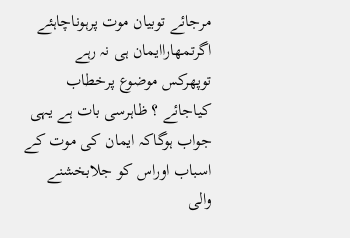مرجائے توبیان موت پرہوناچاہئے اگرتمھاراایمان ہی نہ رہے توپھرکس موضوع پرخطاب کیاجائے ؟ ظاہرسی بات ہے یہی جواب ہوگاکہ ایمان کی موت کے اسباب اوراس کو جلابخشنے والی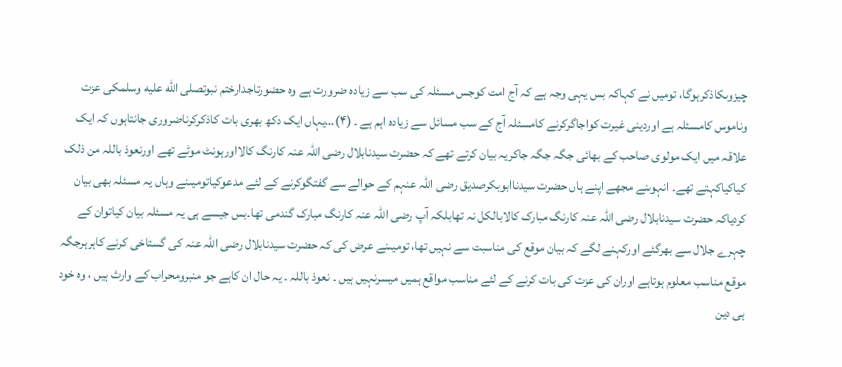چیزوںکاذکرہوگا، تومیں نے کہاکہ بس یہی وجہ ہے کہ آج امت کوجس مسئلہ کی سب سے زیادہ ضرورت ہے وہ حضورتاجدارختم نبوتصلى الله عليه وسلمکی عزت وناموس کامسئلہ ہے اوردینی غیرت کواجاگرکرنے کامسئلہ آج کے سب مسائل سے زیادہ اہم ہے ۔ (۴)…یہاں ایک دکھ بھری بات کاذکرکرناضروری جانتاہوں کہ ایک علاقہ میں ایک مولوی صاحب کے بھائی جگہ جگہ جاکریہ بیان کرتے تھے کہ حضرت سیدنابلال رضی اللہ عنہ کارنگ کالااورہونٹ موٹے تھے اورنعوذ باللہ من ذلک کیاکیاکہتے تھے۔ انہوںنے مجھے اپنے ہاں حضرت سیدناابوبکرصدیق رضی اللہ عنہم کے حوالے سے گفتگوکرنے کے لئے مدعوکیاتومیںنے وہاں یہ مسئلہ بھی بیان کردیاکہ حضرت سیدنابلال رضی اللہ عنہ کارنگ مبارک کالابالکل نہ تھابلکہ آپ رضی اللہ عنہ کارنگ مبارک گندمی تھا۔بس جیسے ہی یہ مسئلہ بیان کیاتوان کے چہرے جلال سے بھرگئے اورکہنے لگے کہ بیان موقع کی مناسبت سے نہیں تھا، تومیںنے عرض کی کہ حضرت سیدنابلال رضی اللہ عنہ کی گستاخی کرنے کاہرہرجگہ موقع مناسب معلوم ہوتاہے اوران کی عزت کی بات کرنے کے لئے مناسب مواقع ہمیں میسرنہیں ہیں ۔ نعوذ باللہ ۔ یہ حال ان کاہے جو منبرومحراب کے وارث ہیں ، وہ خود ہی دین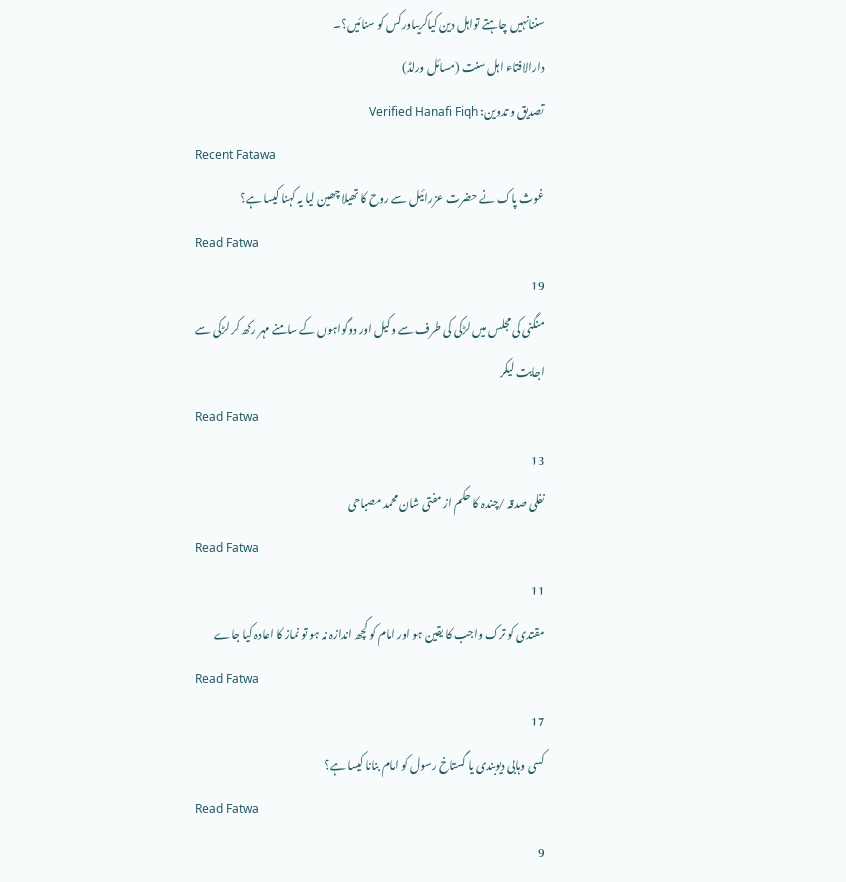سننانہیں چاہتے تواہل دین کیاکریںاورکس کو سنائیں؟۔
دارالافتاء اہل سنت (مسائل ورلڈ)
تصدیق و تدوین: Verified Hanafi Fiqh
Recent Fatawa
غوث پاک نے حضرت عزرائیل سے روح کا تھیلا چھین لیا یہ کہنا کیسا ہے؟
Read Fatwa
19
منگنی کی مجلس میں لڑکی کی طرف سے وکیل اور دوگواہوں کے سامنے مہر رکھ کر لڑکی سے اجابت لیکر
Read Fatwa
13
نفلی صدقہ /چندہ کا حکم از مفتی شان محمد مصباحی
Read Fatwa
11
مقتدی کو ترک واجب کا یقین ہو اور امام کو کچھ اندازہ نہ ہو تو نماز کا اعادہ کیا جاے
Read Fatwa
17
کسی وہابی دیوبندی یا گستاخ رسول کو امام بنانا کیسا ہے؟
Read Fatwa
9